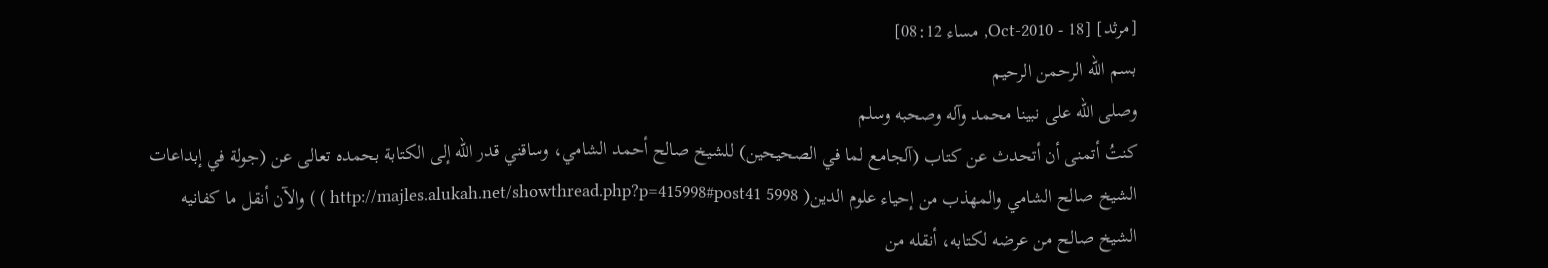[مرثد] [18 - Oct-2010, مساء 08:12]
بسم الله الرحمن الرحيم
وصلى الله على نبينا محمد وآله وصحبه وسلم
كنتُ أتمنى أن أتحدث عن كتاب (آلجامع لما في الصحيحين) للشيخ صالح أحمد الشامي، وساقني قدر الله إلى الكتابة بحمده تعالى عن (جولة في إبداعات الشيخ صالح الشامي والمهذب من إحياء علوم الدين( http://majles.alukah.net/showthread.php?p=415998#post41 5998 ) ) والآن أنقل ما كفانيه الشيخ صالح من عرضه لكتابه، أنقله من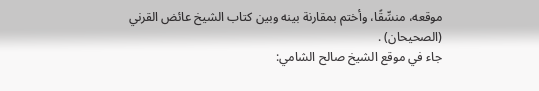موقعه، منسِّقًا، وأختم بمقارنة بينه وبين كتاب الشيخ عائض القرني (الصحيحان) .
جاء في موقع الشيخ صالح الشامي: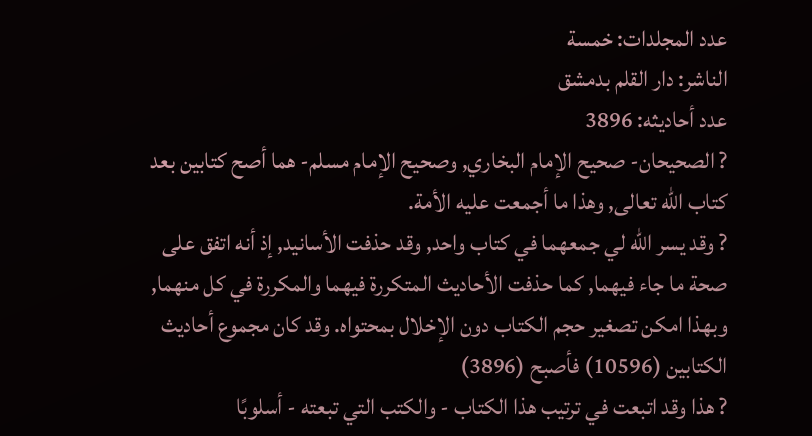عدد المجلدات: خمسة
الناشر: دار القلم بدمشق
عدد أحاديثه: 3896
? الصحيحان- صحيح الإمام البخاري, وصحيح الإمام مسلم- هما أصح كتابين بعد كتاب الله تعالى, وهذا ما أجمعت عليه الأمة.
? وقد يسر الله لي جمعهما في كتاب واحد, وقد حذفت الأسانيد, إذ أنه اتفق على صحة ما جاء فيهما, كما حذفت الأحاديث المتكررة فيهما والمكررة في كل منهما, وبهذا امكن تصغير حجم الكتاب دون الإخلال بمحتواه. وقد كان مجموع أحاديث الكتابين (10596) فأصبح (3896)
? هذا وقد اتبعت في ترتيب هذا الكتاب - والكتب التي تبعته - أسلوبًا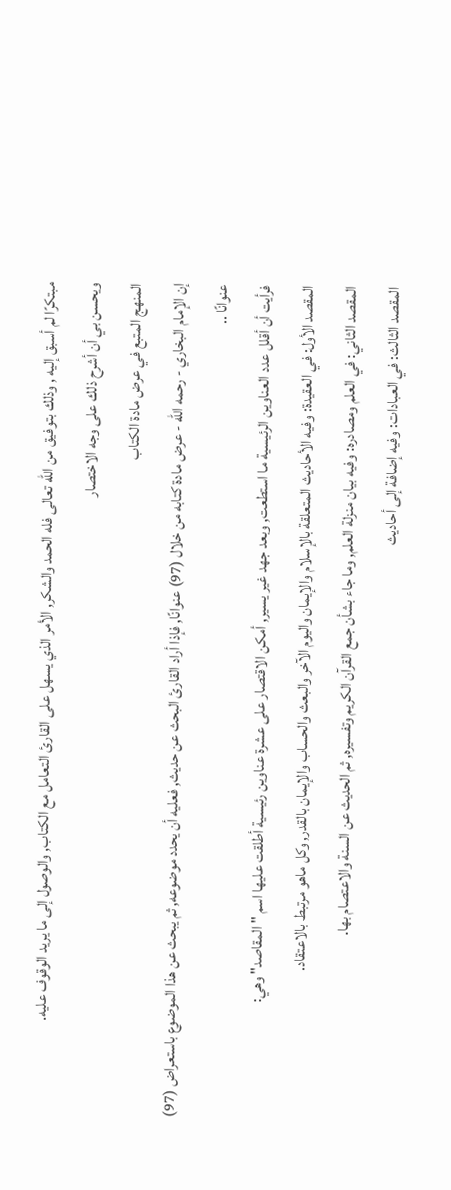مبتكرًا لم أسبق إليه , وذلك بتوفيق من الله تعالى فله الحمد والشكر, الأمر الذي يسهل على القارئ التعامل مع الكتاب, والوصول إلى ما يريد الوقوف عليه.
ويحسن بي أن أشرح ذلك على وجه الاختصار
المنهج المتبع في عرض مادة الكتاب
إن الإمام البخاري - رحمه الله - عرض مادة كتابه من خلال (97) عنوانًا, فإذا أراد القارئ البحث عن حديث, فعليه أن يحدد موضوعه, ثم يبحث عن هذا الموضوع باستعراض (97) عنوانًا ..
فرأيت أن أقلل عدد العناوين الرئيسية ما استطعت, وبعد جهد غير يسير, أمكن الاقتصار على عشرة عناوين رئيسية أطلقت عليها اسم " المقاصد" وهي:
المقصد الأول: في العقيدة: وفيه الأحاديث المتعلقة بالإسلام والإيمان واليوم الآخر والبعث والحساب والإيمان بالقدر, وكل ماهو مرتبط بالاعتقاد.
المقصد الثاني: في العلم ومصادره: وفيه بيان منزلة العلم, وما جاء بشأن جمع القرآن الكريم وتفسيره, ثم الحديث عن السنة والاعتصام بها.
المقصد الثالث: في العبادات: وفيه إضافة إلى أحاديث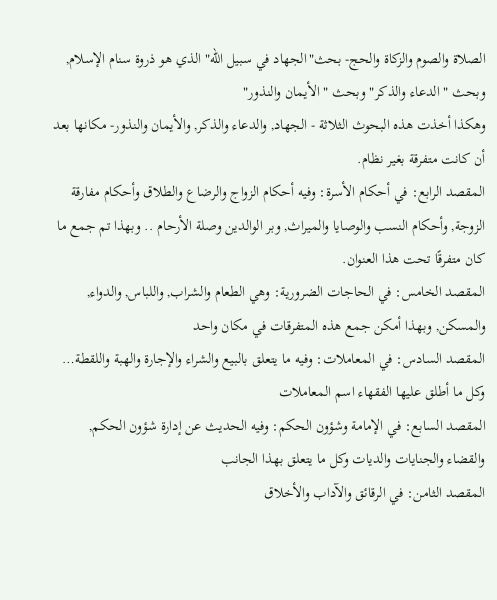الصلاة والصوم والزكاة والحج- بحث"الجهاد في سبيل الله" الذي هو ذروة سنام الإسلام, وبحث " الدعاء والذكر" وبحث " الأيمان والنذور"
وهكذا أخذت هذه البحوث الثلاثة - الجهاد, والدعاء والذكر, والأيمان والنذور- مكانها بعد أن كانت متفرقة بغير نظام.
المقصد الرابع: في أحكام الأسرة: وفيه أحكام الزواج والرضاع والطلاق وأحكام مفارقة الزوجة, وأحكام النسب والوصايا والميراث, وبر الوالدين وصلة الأرحام .. وبهذا تم جمع ما كان متفرقًا تحت هذا العنوان.
المقصد الخامس: في الحاجات الضرورية: وهي الطعام والشراب, واللباس, والدواء, والمسكن, وبهذا أمكن جمع هذه المتفرقات في مكان واحد
المقصد السادس: في المعاملات: وفيه ما يتعلق بالبيع والشراء والإجارة والهبة واللقطة… وكل ما أطلق عليها الفقهاء اسم المعاملات
المقصد السابع: في الإمامة وشؤون الحكم: وفيه الحديث عن إدارة شؤون الحكم, والقضاء والجنايات والديات وكل ما يتعلق بهذا الجانب
المقصد الثامن: في الرقائق والآداب والأخلاق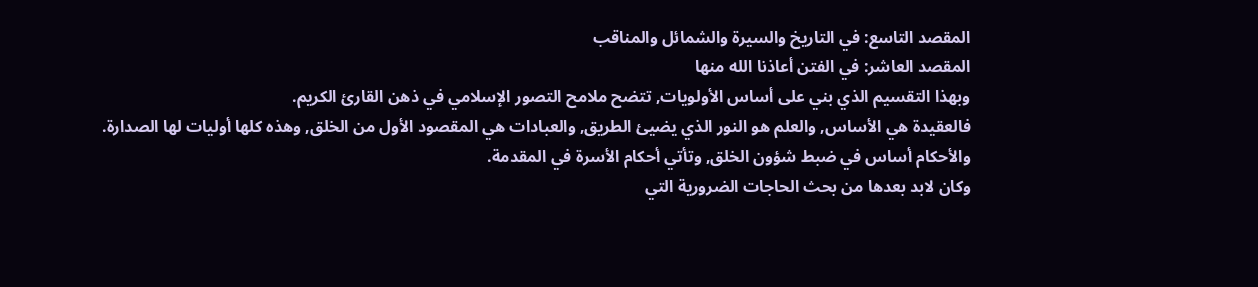المقصد التاسع: في التاريخ والسيرة والشمائل والمناقب
المقصد العاشر: في الفتن أعاذنا الله منها
وبهذا التقسيم الذي بني على أساس الأولويات, تتضح ملامح التصور الإسلامي في ذهن القارئ الكريم.
فالعقيدة هي الأساس, والعلم هو النور الذي يضيئ الطريق, والعبادات هي المقصود الأول من الخلق, وهذه كلها أوليات لها الصدارة.
والأحكام أساس في ضبط شؤون الخلق, وتأتي أحكام الأسرة في المقدمة.
وكان لابد بعدها من بحث الحاجات الضرورية التي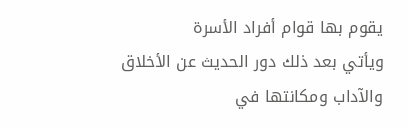يقوم بها قوام أفراد الأسرة
ويأتي بعد ذلك دور الحديث عن الأخلاق والآداب ومكانتها في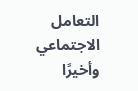التعامل الاجتماعي وأخيرًا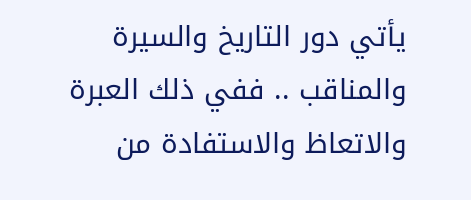يأتي دور التاريخ والسيرة والمناقب .. ففي ذلك العبرة والاتعاظ والاستفادة من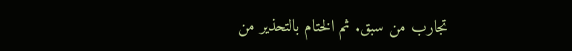تجارب من سبق. ثم الختام بالتحذير من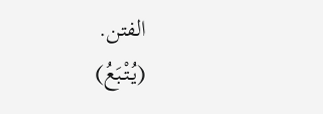الفتن.
(يُتْبَعُ)